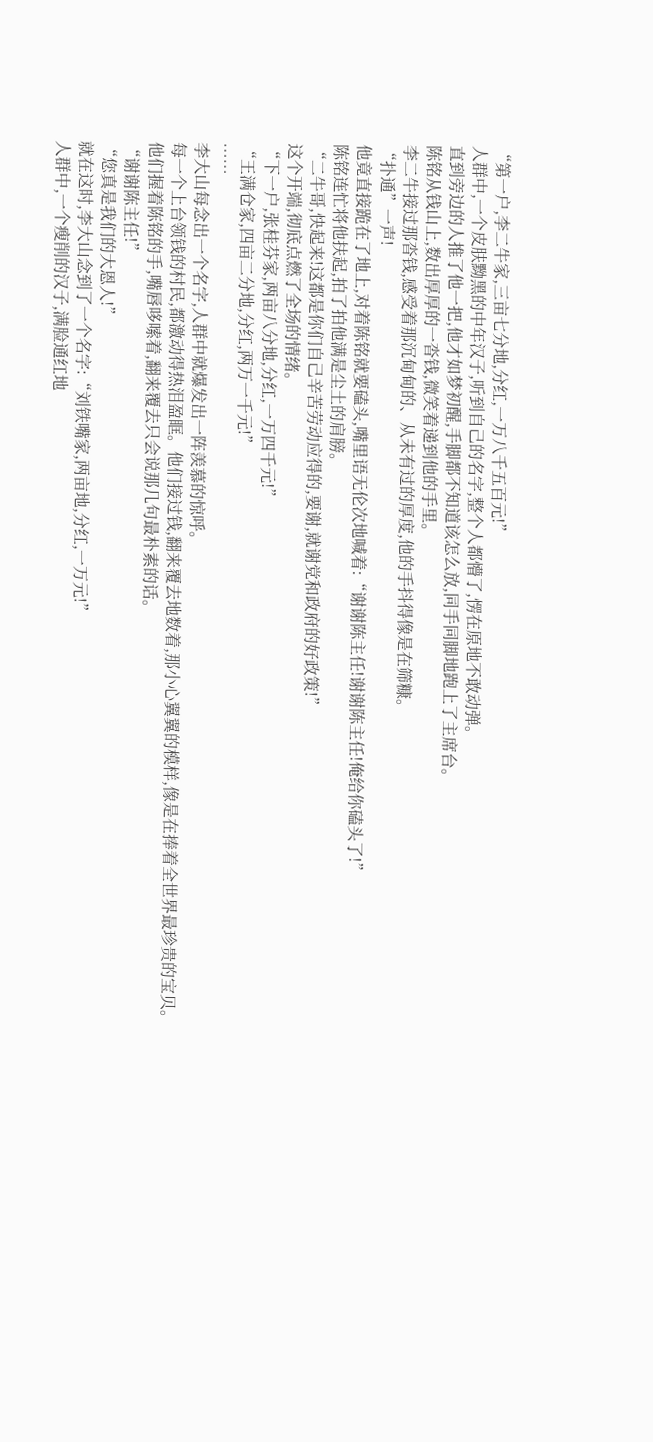“第一户,李二牛家,三亩七分地,分红,一万八千五百元!”
人群中,一个皮肤黝黑的中年汉子,听到自己的名字,整个人都懵了,愣在原地不敢动弹。
直到旁边的人推了他一把,他才如梦初醒,手脚都不知道该怎么放,同手同脚地跑上了主席台。
陈铭从钱山上,数出厚厚的一沓钱,微笑着递到他的手里。
李二牛接过那沓钱,感受着那沉甸甸的、从未有过的厚度,他的手抖得像是在筛糠。
“扑通”一声!
他竟直接跪在了地上,对着陈铭就要磕头,嘴里语无伦次地喊着:“谢谢陈主任!谢谢陈主任!俺给你磕头了!”
陈铭连忙将他扶起,拍了拍他满是尘土的肩膀。
“二牛哥,快起来!这都是你们自己辛苦劳动应得的,要谢,就谢党和政府的好政策!”
这个开端,彻底点燃了全场的情绪。
“下一户,张桂芬家,两亩八分地,分红,一万四千元!”
“王满仓家,四亩二分地,分红,两万一千元!”
……
李大山每念出一个名字,人群中就爆发出一阵羡慕的惊呼。
每一个上台领钱的村民,都激动得热泪盈眶。他们接过钱,翻来覆去地数着,那小心翼翼的模样,像是在捧着全世界最珍贵的宝贝。
他们握着陈铭的手,嘴唇哆嗦着,翻来覆去只会说那几句最朴素的话。
“谢谢陈主任!”
“您真是我们的大恩人!”
就在这时,李大山念到了一个名字:“刘铁嘴家,两亩地,分红,一万元!”
人群中,一个瘦削的汉子,满脸通红地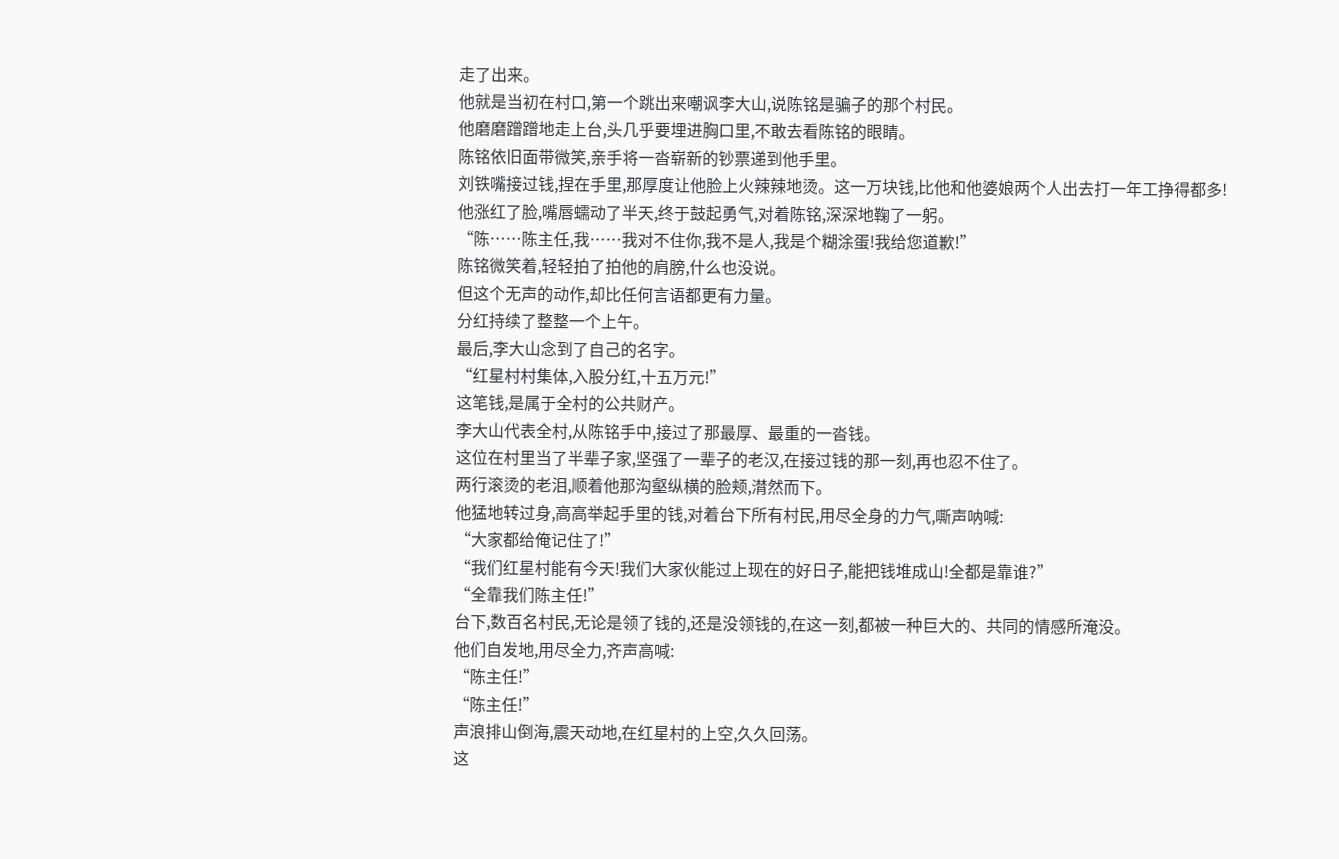走了出来。
他就是当初在村口,第一个跳出来嘲讽李大山,说陈铭是骗子的那个村民。
他磨磨蹭蹭地走上台,头几乎要埋进胸口里,不敢去看陈铭的眼睛。
陈铭依旧面带微笑,亲手将一沓崭新的钞票递到他手里。
刘铁嘴接过钱,捏在手里,那厚度让他脸上火辣辣地烫。这一万块钱,比他和他婆娘两个人出去打一年工挣得都多!
他涨红了脸,嘴唇蠕动了半天,终于鼓起勇气,对着陈铭,深深地鞠了一躬。
“陈……陈主任,我……我对不住你,我不是人,我是个糊涂蛋!我给您道歉!”
陈铭微笑着,轻轻拍了拍他的肩膀,什么也没说。
但这个无声的动作,却比任何言语都更有力量。
分红持续了整整一个上午。
最后,李大山念到了自己的名字。
“红星村村集体,入股分红,十五万元!”
这笔钱,是属于全村的公共财产。
李大山代表全村,从陈铭手中,接过了那最厚、最重的一沓钱。
这位在村里当了半辈子家,坚强了一辈子的老汉,在接过钱的那一刻,再也忍不住了。
两行滚烫的老泪,顺着他那沟壑纵横的脸颊,潸然而下。
他猛地转过身,高高举起手里的钱,对着台下所有村民,用尽全身的力气,嘶声呐喊:
“大家都给俺记住了!”
“我们红星村能有今天!我们大家伙能过上现在的好日子,能把钱堆成山!全都是靠谁?”
“全靠我们陈主任!”
台下,数百名村民,无论是领了钱的,还是没领钱的,在这一刻,都被一种巨大的、共同的情感所淹没。
他们自发地,用尽全力,齐声高喊:
“陈主任!”
“陈主任!”
声浪排山倒海,震天动地,在红星村的上空,久久回荡。
这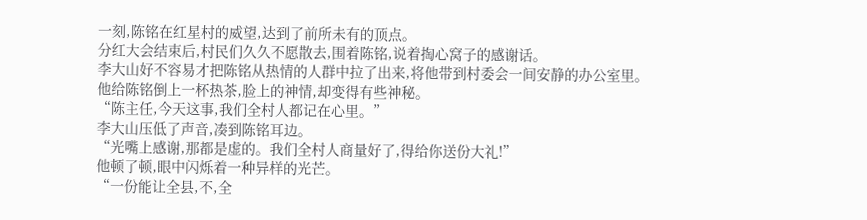一刻,陈铭在红星村的威望,达到了前所未有的顶点。
分红大会结束后,村民们久久不愿散去,围着陈铭,说着掏心窝子的感谢话。
李大山好不容易才把陈铭从热情的人群中拉了出来,将他带到村委会一间安静的办公室里。
他给陈铭倒上一杯热茶,脸上的神情,却变得有些神秘。
“陈主任,今天这事,我们全村人都记在心里。”
李大山压低了声音,凑到陈铭耳边。
“光嘴上感谢,那都是虚的。我们全村人商量好了,得给你送份大礼!”
他顿了顿,眼中闪烁着一种异样的光芒。
“一份能让全县,不,全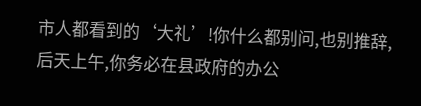市人都看到的‘大礼’!你什么都别问,也别推辞,后天上午,你务必在县政府的办公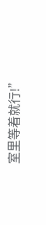室里等着就行!”